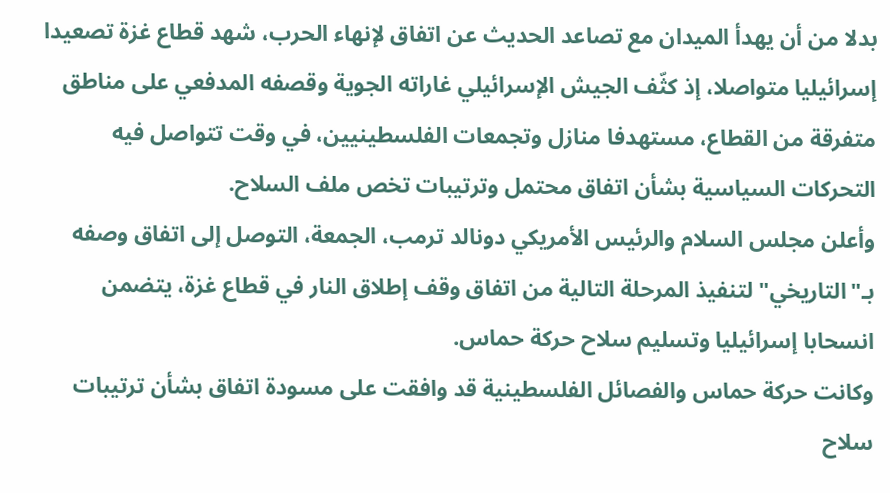بدلا من أن يهدأ الميدان مع تصاعد الحديث عن اتفاق لإنهاء الحرب، شهد قطاع غزة تصعيدا إسرائيليا متواصلا، إذ كثّف الجيش الإسرائيلي غاراته الجوية وقصفه المدفعي على مناطق متفرقة من القطاع، مستهدفا منازل وتجمعات الفلسطينيين، في وقت تتواصل فيه التحركات السياسية بشأن اتفاق محتمل وترتيبات تخص ملف السلاح.
وأعلن مجلس السلام والرئيس الأمريكي دونالد ترمب، الجمعة، التوصل إلى اتفاق وصفه بـ"التاريخي" لتنفيذ المرحلة التالية من اتفاق وقف إطلاق النار في قطاع غزة، يتضمن انسحابا إسرائيليا وتسليم سلاح حركة حماس.
وكانت حركة حماس والفصائل الفلسطينية قد وافقت على مسودة اتفاق بشأن ترتيبات سلاح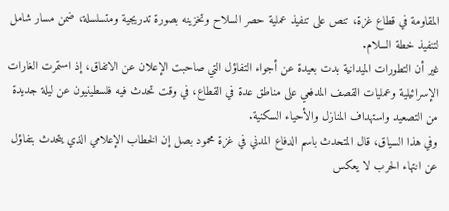المقاومة في قطاع غزة، تنص على تنفيذ عملية حصر السلاح وتخزينه بصورة تدريجية ومتسلسلة، ضمن مسار شامل لتنفيذ خطة السلام.
غير أن التطورات الميدانية بدت بعيدة عن أجواء التفاؤل التي صاحبت الإعلان عن الاتفاق، إذ استمرت الغارات الإسرائيلية وعمليات القصف المدفعي على مناطق عدة في القطاع، في وقت تحدث فيه فلسطينيون عن ليلة جديدة من التصعيد واستهداف المنازل والأحياء السكنية.
وفي هذا السياق، قال المتحدث باسم الدفاع المدني في غزة محمود بصل إن الخطاب الإعلامي الذي يتحدث بتفاؤل عن انتهاء الحرب لا يعكس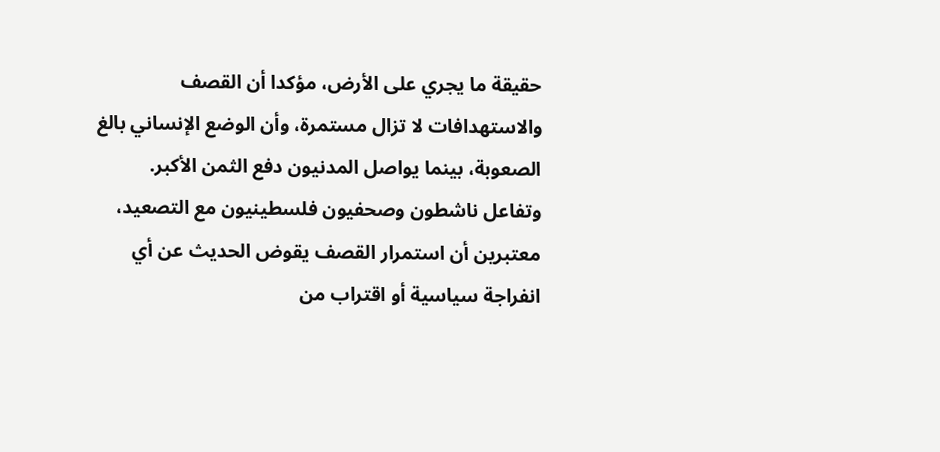حقيقة ما يجري على الأرض، مؤكدا أن القصف والاستهدافات لا تزال مستمرة، وأن الوضع الإنساني بالغ الصعوبة، بينما يواصل المدنيون دفع الثمن الأكبر.
وتفاعل ناشطون وصحفيون فلسطينيون مع التصعيد، معتبرين أن استمرار القصف يقوض الحديث عن أي انفراجة سياسية أو اقتراب من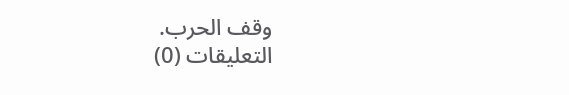وقف الحرب.
التعليقات (0)